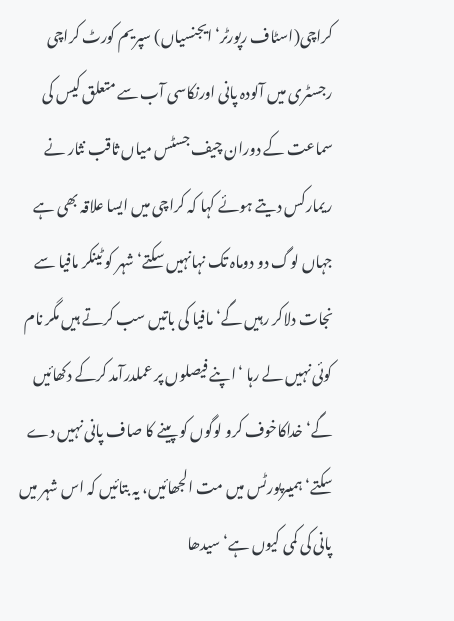کراچی(اسٹاف رپورٹر‘ایجنسیاں) سپریم کورٹ کراچی رجسٹری میں آلودہ پانی اورنکاسی آب سے متعلق کیس کی سماعت کے دوران چیف جسٹس میاں ثاقب نثار نے ریمارکس دیتے ہوئے کہا کہ کراچی میں ایسا علاقہ بھی ہے جہاں لوگ دو دوماہ تک نہانہیں سکتے‘ شہر کو ٹینکر مافیا سے نجات دلاکر رہیں گے‘ مافیا کی باتیں سب کرتے ہیں مگر نام کوئی نہیں لے رہا ‘اپنے فیصلوں پر عملدرآمد کرکے دکھائیں گے‘ خداکاخوف کرو لوگوں کو پینے کا صاف پانی نہیں دے سکتے‘ ہمیںرپورٹس میں مت الجھائیں، یہ بتائیں کہ اس شہر میں پانی کی کمی کیوں ہے‘ سیدھا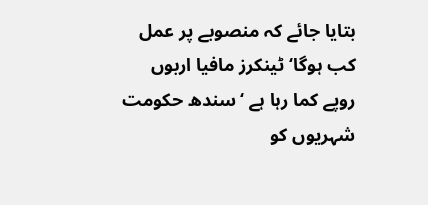بتایا جائے کہ منصوبے پر عمل کب ہوگا‘ٹینکرز مافیا اربوں روپے کما رہا ہے ‘ سندھ حکومت شہریوں کو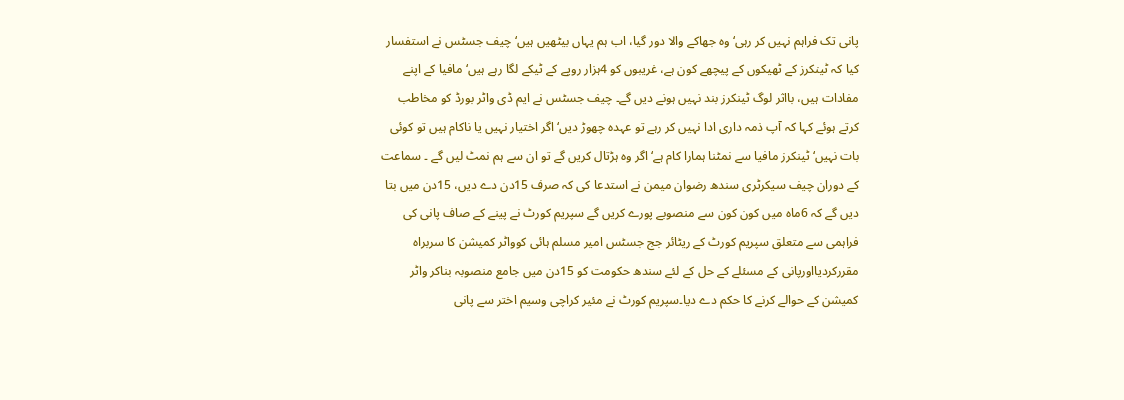پانی تک فراہم نہیں کر رہی‘ وہ جھاکے والا دور گیا، اب ہم یہاں بیٹھیں ہیں‘ چیف جسٹس نے استفسار کیا کہ ٹینکرز کے ٹھیکوں کے پیچھے کون ہے، غریبوں کو 4ہزار روپے کے ٹیکے لگا رہے ہیں‘ مافیا کے اپنے مفادات ہیں، بااثر لوگ ٹینکرز بند نہیں ہونے دیں گے۔ چیف جسٹس نے ایم ڈی واٹر بورڈ کو مخاطب کرتے ہوئے کہا کہ آپ ذمہ داری ادا نہیں کر رہے تو عہدہ چھوڑ دیں‘ اگر اختیار نہیں یا ناکام ہیں تو کوئی بات نہیں‘ ٹینکرز مافیا سے نمٹنا ہمارا کام ہے‘ اگر وہ ہڑتال کریں گے تو ان سے ہم نمٹ لیں گے ۔ سماعت کے دوران چیف سیکرٹری سندھ رضوان میمن نے استدعا کی کہ صرف 15دن دے دیں، 15دن میں بتا دیں گے کہ 6ماہ میں کون کون سے منصوبے پورے کریں گے سپریم کورٹ نے پینے کے صاف پانی کی فراہمی سے متعلق سپریم کورٹ کے ریٹائر جج جسٹس امیر مسلم ہائی کوواٹر کمیشن کا سربراہ مقررکردیااورپانی کے مسئلے کے حل کے لئے سندھ حکومت کو 15دن میں جامع منصوبہ بناکر واٹر کمیشن کے حوالے کرنے کا حکم دے دیا۔سپریم کورٹ نے مئیر کراچی وسیم اختر سے پانی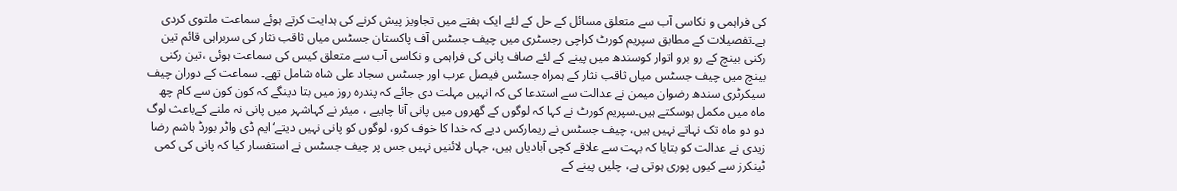کی فراہمی و نکاسی آب سے متعلق مسائل کے حل کے لئے ایک ہفتے میں تجاویز پیش کرنے کی ہدایت کرتے ہوئے سماعت ملتوی کردی ہے۔تفصیلات کے مطابق سپریم کورٹ کراچی رجسٹری میں چیف جسٹس آف پاکستان جسٹس میاں ثاقب نثار کی سربراہی قائم تین رکنی بینچ کے رو برو اتوار کوسندھ میں پینے کے لئے صاف پانی کی فراہمی و نکاسی آب سے متعلق کیس کی سماعت ہوئی ،تین رکنی بینچ میں چیف جسٹس میاں ثاقب نثار کے ہمراہ جسٹس فیصل عرب اور جسٹس سجاد علی شاہ شامل تھے۔ سماعت کے دوران چیف سیکرٹری سندھ رضوان میمن نے عدالت سے استدعا کی کہ انہیں مہلت دی جائے کہ پندرہ روز میں بتا دینگے کہ کون کون سے کام چھ ماہ میں مکمل ہوسکتے ہیں۔سپریم کورٹ نے کہا کہ لوگوں کے گھروں میں پانی آنا چاہیے ، میئر نے کہاشہر میں پانی نہ ملنے کےباعث لوگ دو دو ماہ تک نہاتے نہیں ہیں، چیف جسٹس نے ریمارکس دیے کہ خدا کا خوف کرو، لوگوں کو پانی نہیں دیتے‘ایم ڈی واٹر بورڈ ہاشم رضا زیدی نے عدالت کو بتایا کہ بہت سے علاقے کچی آبادیاں ہیں، جہاں لائنیں نہیں جس پر چیف جسٹس نے استفسار کیا کہ پانی کی کمی ٹینکرز سے کیوں پوری ہوتی ہے، چلیں پینے کے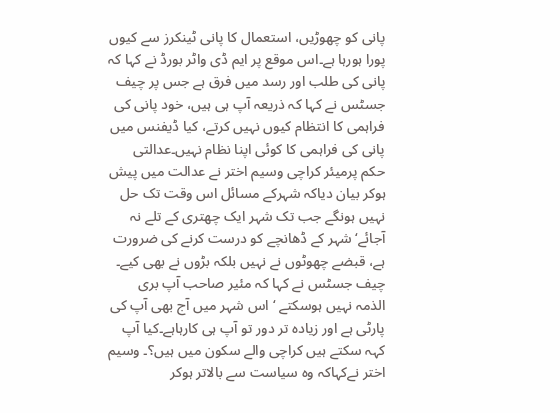پانی کو چھوڑیں، استعمال کا پانی ٹینکرز سے کیوں پورا ہورہا ہے۔اس موقع پر ایم ڈی واٹر بورڈ نے کہا کہ پانی کی طلب اور رسد میں فرق ہے جس پر چیف جسٹس نے کہا کہ ذریعہ آپ ہی ہیں، خود پانی کی فراہمی کا انتظام کیوں نہیں کرتے، کیا ڈیفنس میں پانی کی فراہمی کا کوئی اپنا نظام نہیں۔عدالتی حکم پرمیئر کراچی وسیم اختر نے عدالت میں پیش ہوکر بیان دیاکہ شہرکے مسائل اس وقت تک حل نہیں ہونگے جب تک شہر ایک چھتری کے تلے نہ آجائے‘شہر کے ڈھانچے کو درست کرنے کی ضرورت ہے، قبضے چھوٹوں نے نہیں بلکہ بڑوں نے بھی کیے۔ چیف جسٹس نے کہا کہ مئیر صاحب آپ بری الذمہ نہیں ہوسکتے ‘اس شہر میں آج بھی آپ کی پارٹی ہے اور زیادہ تر دور تو آپ ہی کارہاہے۔کیا آپ کہہ سکتے ہیں کراچی والے سکون میں ہیں؟۔ وسیم اختر نےکہاکہ وہ سیاست سے بالاتر ہوکر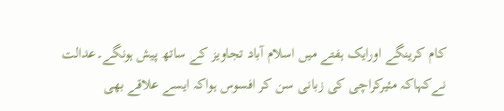کام کرینگے اورایک ہفتے میں اسلام آباد تجاویز کے ساتھ پیش ہونگے۔عدالت نےکہاکہ مئیرکراچی کی زبانی سن کر افسوس ہواکہ ایسے علاقے بھی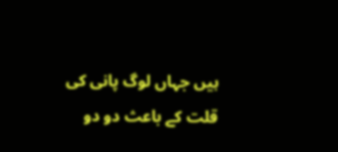ہیں جہاں لوگ پانی کی قلت کے باعث دو دو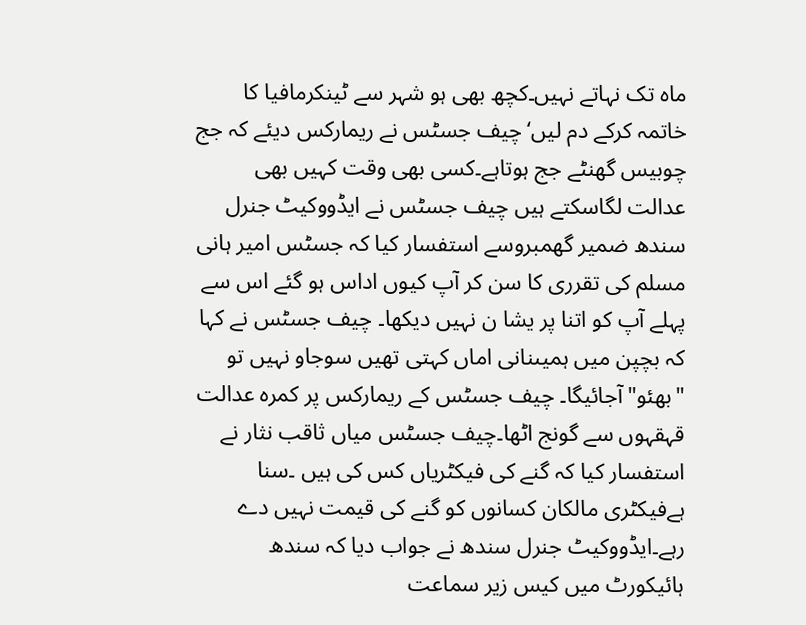ماہ تک نہاتے نہیں۔کچھ بھی ہو شہر سے ٹینکرمافیا کا خاتمہ کرکے دم لیں‘چیف جسٹس نے ریمارکس دیئے کہ جج چوبیس گھنٹے جج ہوتاہے۔کسی بھی وقت کہیں بھی عدالت لگاسکتے ہیں چیف جسٹس نے ایڈووکیٹ جنرل سندھ ضمیر گھمبروسے استفسار کیا کہ جسٹس امیر ہانی مسلم کی تقرری کا سن کر آپ کیوں اداس ہو گئے اس سے پہلے آپ کو اتنا پر یشا ن نہیں دیکھا۔ چیف جسٹس نے کہا کہ بچپن میں ہمیںنانی اماں کہتی تھیں سوجاو نہیں تو "بھئو"آجائیگا۔ چیف جسٹس کے ریمارکس پر کمرہ عدالت قہقہوں سے گونج اٹھا۔چیف جسٹس میاں ثاقب نثار نے استفسار کیا کہ گنے کی فیکٹریاں کس کی ہیں ۔سنا ہےفیکٹری مالکان کسانوں کو گنے کی قیمت نہیں دے رہے۔ایڈووکیٹ جنرل سندھ نے جواب دیا کہ سندھ ہائیکورٹ میں کیس زیر سماعت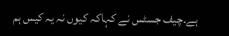ہے۔چیف جسٹس نے کہاکہ کیوں نہ یہ کیس ہم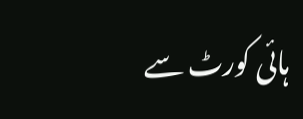ہائی کورٹ سے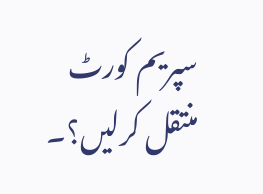سپریم کورٹ منتقل کرلیں؟۔